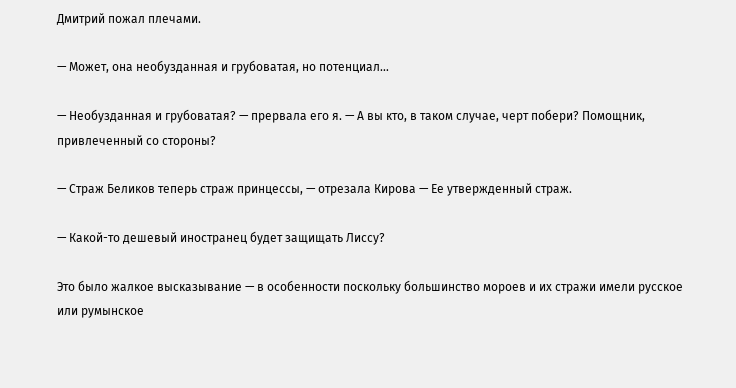Дмитрий пожал плечами.

— Может, она необузданная и грубоватая, но потенциал…

— Необузданная и грубоватая? — прервала его я. — А вы кто, в таком случае, черт побери? Помощник, привлеченный со стороны?

— Страж Беликов теперь страж принцессы, — отрезала Кирова — Ее утвержденный страж.

— Какой-то дешевый иностранец будет защищать Лиссу?

Это было жалкое высказывание — в особенности поскольку большинство мороев и их стражи имели русское или румынское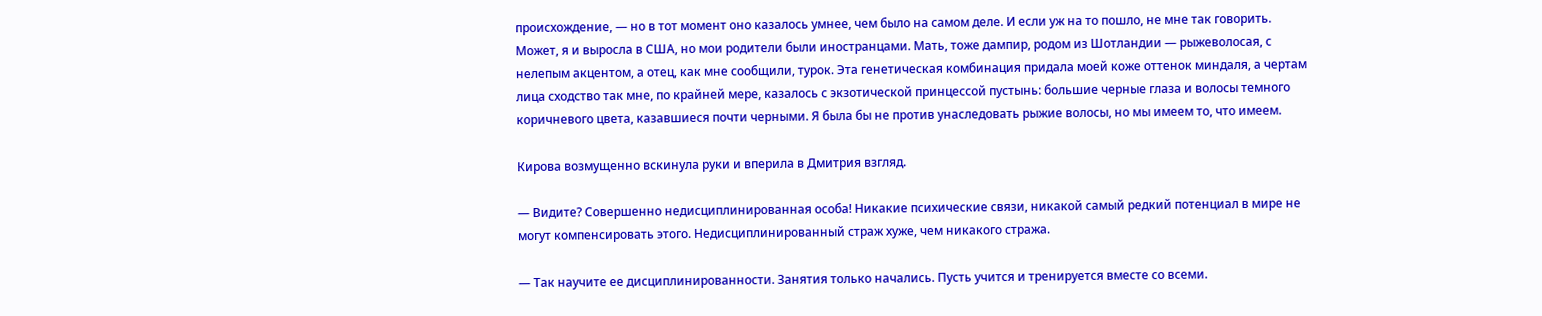происхождение, — но в тот момент оно казалось умнее, чем было на самом деле. И если уж на то пошло, не мне так говорить. Может, я и выросла в США, но мои родители были иностранцами. Мать, тоже дампир, родом из Шотландии — рыжеволосая, с нелепым акцентом, а отец, как мне сообщили, турок. Эта генетическая комбинация придала моей коже оттенок миндаля, а чертам лица сходство так мне, по крайней мере, казалось с экзотической принцессой пустынь: большие черные глаза и волосы темного коричневого цвета, казавшиеся почти черными. Я была бы не против унаследовать рыжие волосы, но мы имеем то, что имеем.

Кирова возмущенно вскинула руки и вперила в Дмитрия взгляд.

— Видите? Совершенно недисциплинированная особа! Никакие психические связи, никакой самый редкий потенциал в мире не могут компенсировать этого. Недисциплинированный страж хуже, чем никакого стража.

— Так научите ее дисциплинированности. Занятия только начались. Пусть учится и тренируется вместе со всеми.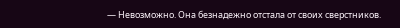— Невозможно. Она безнадежно отстала от своих сверстников.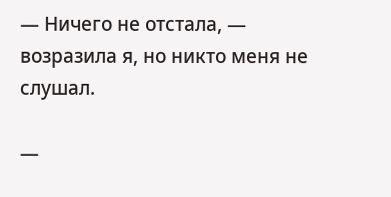— Ничего не отстала, — возразила я, но никто меня не слушал.

—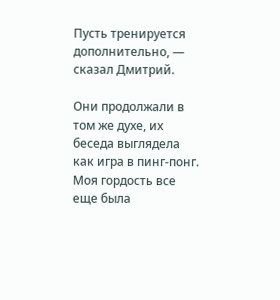Пусть тренируется дополнительно, — сказал Дмитрий.

Они продолжали в том же духе, их беседа выглядела как игра в пинг-понг. Моя гордость все еще была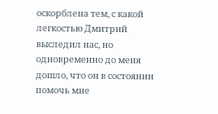оскорблена тем, с какой легкостью Дмитрий выследил нас, но одновременно до меня дошло, что он в состоянии помочь мне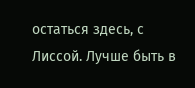остаться здесь, с Лиссой. Лучше быть в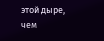этой дыре, чем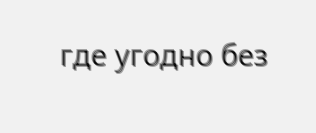где угодно без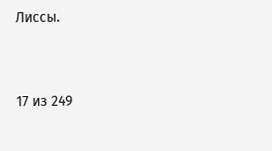Лиссы.



17 из 249